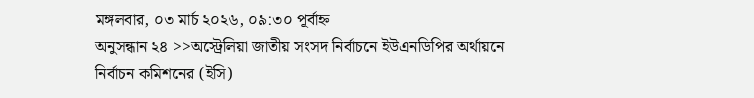মঙ্গলবার, ০৩ মার্চ ২০২৬, ০৯:৩০ পূর্বাহ্ন
অনুসন্ধান ২৪ >>অস্ট্রেলিয়া জাতীয় সংসদ নির্বাচনে ইউএনডিপির অর্থায়নে নির্বাচন কমিশনের (ইসি)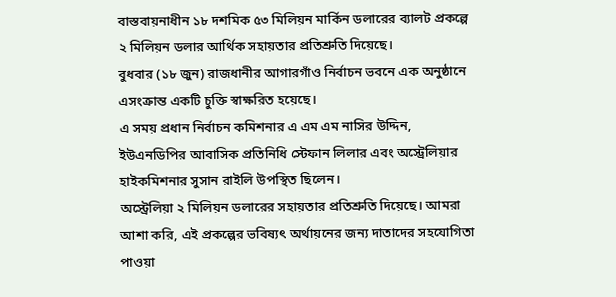বাস্তবায়নাধীন ১৮ দশমিক ৫৩ মিলিয়ন মার্কিন ডলারের ব্যালট প্রকল্পে ২ মিলিয়ন ডলার আর্থিক সহায়তার প্রতিশ্রুতি দিয়েছে।
বুধবার (১৮ জুন) রাজধানীর আগারগাঁও নির্বাচন ভবনে এক অনুষ্ঠানে এসংক্রান্ত একটি চুক্তি স্বাক্ষরিত হয়েছে।
এ সময় প্রধান নির্বাচন কমিশনার এ এম এম নাসির উদ্দিন, ইউএনডিপির আবাসিক প্রতিনিধি স্টেফান লিলার এবং অস্ট্রেলিয়ার হাইকমিশনার সুসান রাইলি উপস্থিত ছিলেন।
অস্ট্রেলিয়া ২ মিলিয়ন ডলারের সহায়তার প্রতিশ্রুতি দিয়েছে। আমরা আশা করি, এই প্রকল্পের ভবিষ্যৎ অর্থায়নের জন্য দাতাদের সহযোগিতা পাওয়া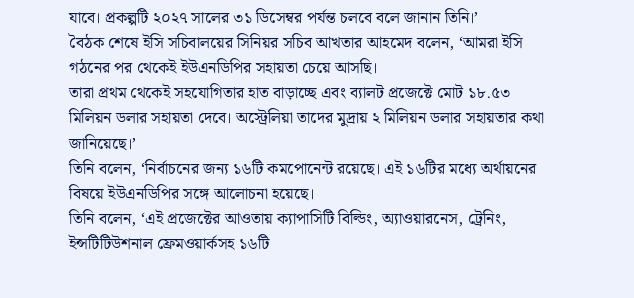যাবে। প্রকল্পটি ২০২৭ সালের ৩১ ডিসেম্বর পর্যন্ত চলবে বলে জানান তিনি।’
বৈঠক শেষে ইসি সচিবালয়ের সিনিয়র সচিব আখতার আহমেদ বলেন, ‘আমরা ইসি গঠনের পর থেকেই ইউএনডিপির সহায়তা চেয়ে আসছি।
তারা প্রথম থেকেই সহযোগিতার হাত বাড়াচ্ছে এবং ব্যালট প্রজেক্টে মোট ১৮.৫৩ মিলিয়ন ডলার সহায়তা দেবে। অস্ট্রেলিয়া তাদের মুদ্রায় ২ মিলিয়ন ডলার সহায়তার কথা জানিয়েছে।’
তিনি বলেন, ‘নির্বাচনের জন্য ১৬টি কমপোনেন্ট রয়েছে। এই ১৬টির মধ্যে অর্থায়নের বিষয়ে ইউএনডিপির সঙ্গে আলোচনা হয়েছে।
তিনি বলেন, ‘এই প্রজেক্টের আওতায় ক্যাপাসিটি বিল্ডিং, অ্যাওয়ারনেস, ট্রেনিং, ইন্সটিটিউশনাল ফ্রেমওয়ার্কসহ ১৬টি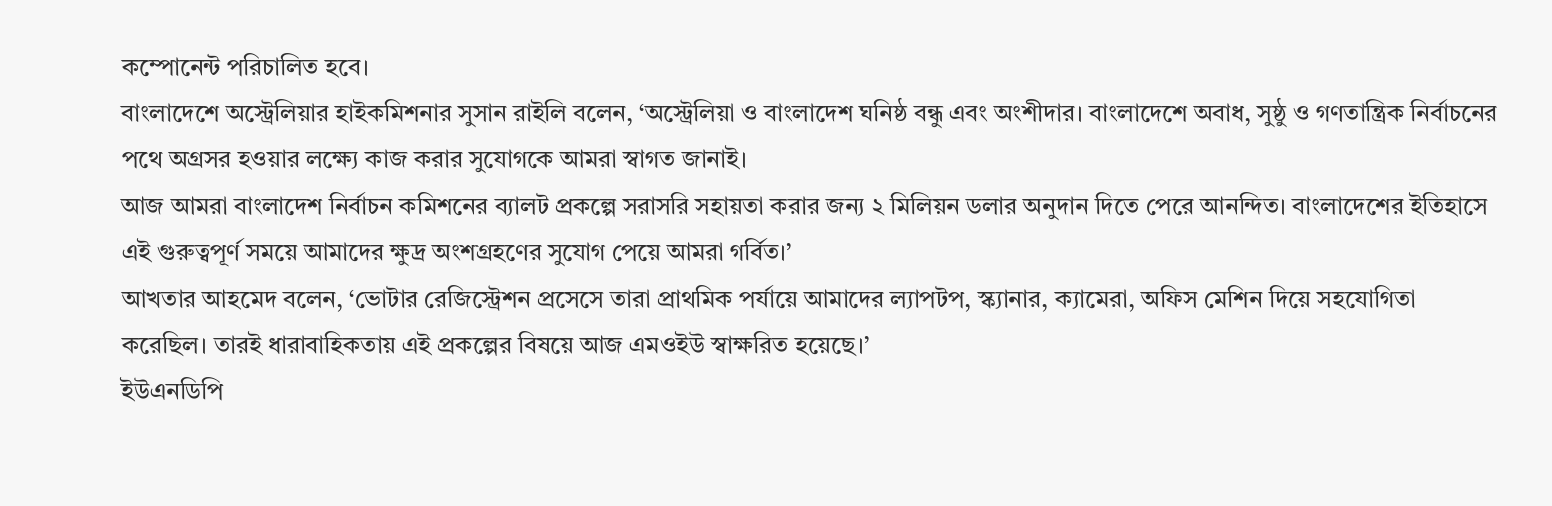কম্পোনেন্ট পরিচালিত হবে।
বাংলাদেশে অস্ট্রেলিয়ার হাইকমিশনার সুসান রাইলি বলেন, ‘অস্ট্রেলিয়া ও বাংলাদেশ ঘনিষ্ঠ বন্ধু এবং অংশীদার। বাংলাদেশে অবাধ, সুষ্ঠু ও গণতান্ত্রিক নির্বাচনের পথে অগ্রসর হওয়ার লক্ষ্যে কাজ করার সুযোগকে আমরা স্বাগত জানাই।
আজ আমরা বাংলাদেশ নির্বাচন কমিশনের ব্যালট প্রকল্পে সরাসরি সহায়তা করার জন্য ২ মিলিয়ন ডলার অনুদান দিতে পেরে আনন্দিত। বাংলাদেশের ইতিহাসে এই গুরুত্বপূর্ণ সময়ে আমাদের ক্ষুদ্র অংশগ্রহণের সুযোগ পেয়ে আমরা গর্বিত।’
আখতার আহমেদ বলেন, ‘ভোটার রেজিস্ট্রেশন প্রসেসে তারা প্রাথমিক পর্যায়ে আমাদের ল্যাপটপ, স্ক্যানার, ক্যামেরা, অফিস মেশিন দিয়ে সহযোগিতা করেছিল। তারই ধারাবাহিকতায় এই প্রকল্পের বিষয়ে আজ এমওইউ স্বাক্ষরিত হয়েছে।’
ইউএনডিপি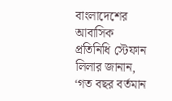বাংলাদেশের আবাসিক প্রতিনিধি স্টেফান লিলার জানান, ‘গত বছর বর্তমান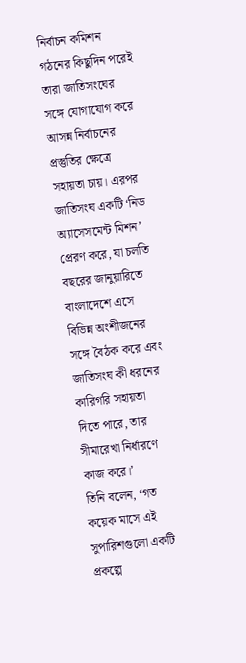নির্বাচন কমিশন গঠনের কিছুদিন পরেই তারা জাতিসংঘের সঙ্গে যোগাযোগ করে আসন্ন নির্বাচনের প্রস্তুতির ক্ষেত্রে সহায়তা চায়। এরপর জাতিসংঘ একটি ‘নিড অ্যাসেসমেন্ট মিশন’ প্রেরণ করে, যা চলতি বছরের জানুয়ারিতে বাংলাদেশে এসে বিভিন্ন অংশীজনের সঙ্গে বৈঠক করে এবং জাতিসংঘ কী ধরনের কারিগরি সহায়তা দিতে পারে, তার সীমারেখা নির্ধারণে কাজ করে।’
তিনি বলেন, ‘গত কয়েক মাসে এই সুপারিশগুলো একটি প্রকল্পে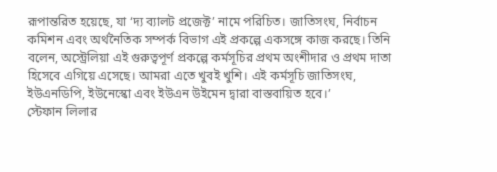রূপান্তরিত হয়েছে, যা ‘দ্য ব্যালট প্রজেক্ট’ নামে পরিচিত। জাতিসংঘ, নির্বাচন কমিশন এবং অর্থনৈতিক সম্পর্ক বিভাগ এই প্রকল্পে একসঙ্গে কাজ করছে। তিনি বলেন, অস্ট্রেলিয়া এই গুরুত্বপূর্ণ প্রকল্পে কর্মসূচির প্রথম অংশীদার ও প্রথম দাতা হিসেবে এগিয়ে এসেছে। আমরা এতে খুবই খুশি। এই কর্মসূচি জাতিসংঘ, ইউএনডিপি, ইউনেস্কো এবং ইউএন উইমেন দ্বারা বাস্তবায়িত হবে।’
স্টেফান লিলার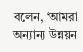বলেন, ‘আমরা অন্যান্য উন্নয়ন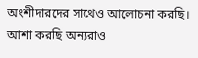অংশীদারদের সাথেও আলোচনা করছি। আশা করছি অন্যরাও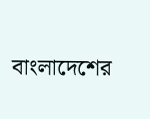বাংলাদেশের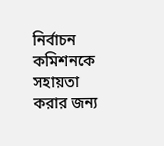নির্বাচন কমিশনকে সহায়তা করার জন্য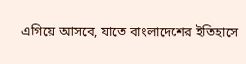এগিয়ে আসবে, যাতে বাংলাদেশের ইতিহাসে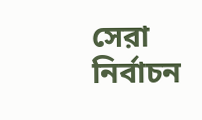সেরা নির্বাচন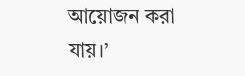আয়োজন করা যায়।’